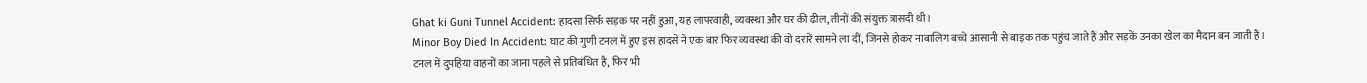Ghat ki Guni Tunnel Accident: हादसा सिर्फ सड़क पर नहीं हुआ, यह लापरवाही, व्यवस्था और घर की ढील, तीनों की संयुक्त त्रासदी थी।
Minor Boy Died In Accident: घाट की गुणी टनल में हुए इस हादसे ने एक बार फिर व्यवस्था की वो दरारें सामने ला दीं, जिनसे होकर नाबालिग बच्चे आसानी से बाइक तक पहुंच जाते हैं और सड़कें उनका खेल का मैदान बन जाती हैं।
टनल में दुपहिया वाहनों का जाना पहले से प्रतिबंधित है, फिर भी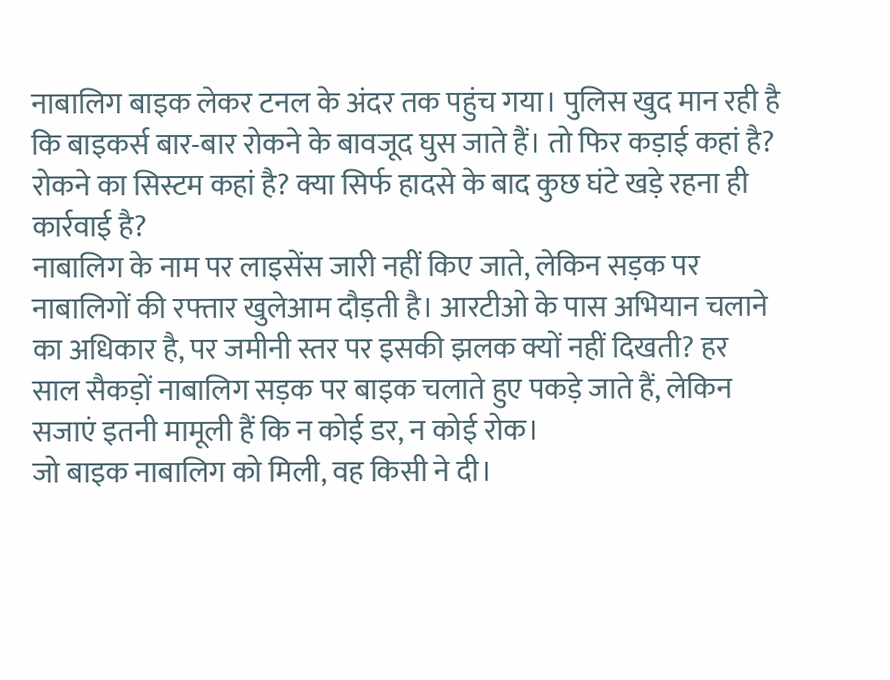नाबालिग बाइक लेकर टनल के अंदर तक पहुंच गया। पुलिस खुद मान रही है कि बाइकर्स बार-बार रोकने के बावजूद घुस जाते हैं। तो फिर कड़ाई कहां है? रोकने का सिस्टम कहां है? क्या सिर्फ हादसे के बाद कुछ घंटे खड़े रहना ही कार्रवाई है?
नाबालिग के नाम पर लाइसेंस जारी नहीं किए जाते, लेकिन सड़क पर नाबालिगों की रफ्तार खुलेआम दौड़ती है। आरटीओ के पास अभियान चलाने का अधिकार है, पर जमीनी स्तर पर इसकी झलक क्यों नहीं दिखती? हर साल सैकड़ों नाबालिग सड़क पर बाइक चलाते हुए पकड़े जाते हैं, लेकिन सजाएं इतनी मामूली हैं कि न कोई डर, न कोई रोक।
जो बाइक नाबालिग को मिली, वह किसी ने दी।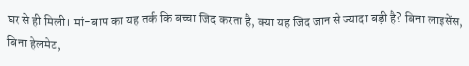घर से ही मिली। मां-बाप का यह तर्क कि बच्चा जिद करता है, क्या यह जिद जान से ज्यादा बड़ी है? बिना लाइसेंस, बिना हेलमेट,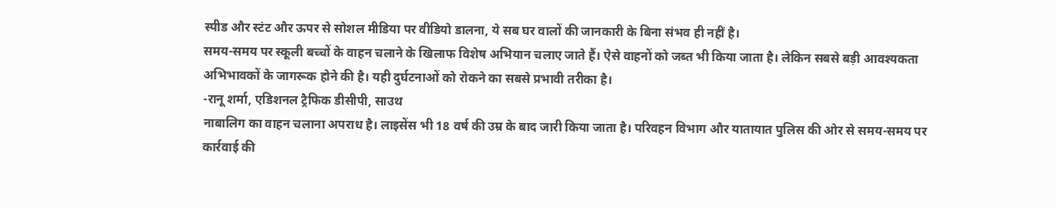स्पीड और स्टंट और ऊपर से सोशल मीडिया पर वीडियो डालना, ये सब घर वालों की जानकारी के बिना संभव ही नहीं है।
समय-समय पर स्कूली बच्चों के वाहन चलाने के खिलाफ विशेष अभियान चलाए जाते हैं। ऐसे वाहनों को जब्त भी किया जाता है। लेकिन सबसे बड़ी आवश्यकता अभिभावकों के जागरूक होने की है। यही दुर्घटनाओं को रोकने का सबसे प्रभावी तरीका है।
-रानू शर्मा, एडिशनल ट्रैफिक डीसीपी, साउथ
नाबालिग का वाहन चलाना अपराध है। लाइसेंस भी 18 वर्ष की उम्र के बाद जारी किया जाता है। परिवहन विभाग और यातायात पुलिस की ओर से समय-समय पर कार्रवाई की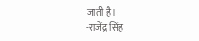जाती है।
-राजेंद्र सिंह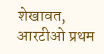शेखावत, आरटीओ प्रथम